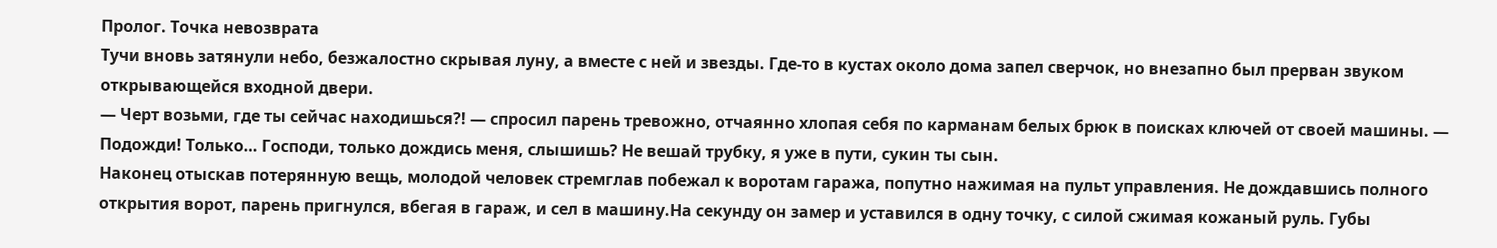Пролог. Точка невозврата
Тучи вновь затянули небо, безжалостно скрывая луну, а вместе с ней и звезды. Где-то в кустах около дома запел сверчок, но внезапно был прерван звуком открывающейся входной двери.
— Черт возьми, где ты сейчас находишься?! — спросил парень тревожно, отчаянно хлопая себя по карманам белых брюк в поисках ключей от своей машины. — Подожди! Только… Господи, только дождись меня, слышишь? Не вешай трубку, я уже в пути, сукин ты сын.
Наконец отыскав потерянную вещь, молодой человек стремглав побежал к воротам гаража, попутно нажимая на пульт управления. Не дождавшись полного открытия ворот, парень пригнулся, вбегая в гараж, и сел в машину.На секунду он замер и уставился в одну точку, с силой сжимая кожаный руль. Губы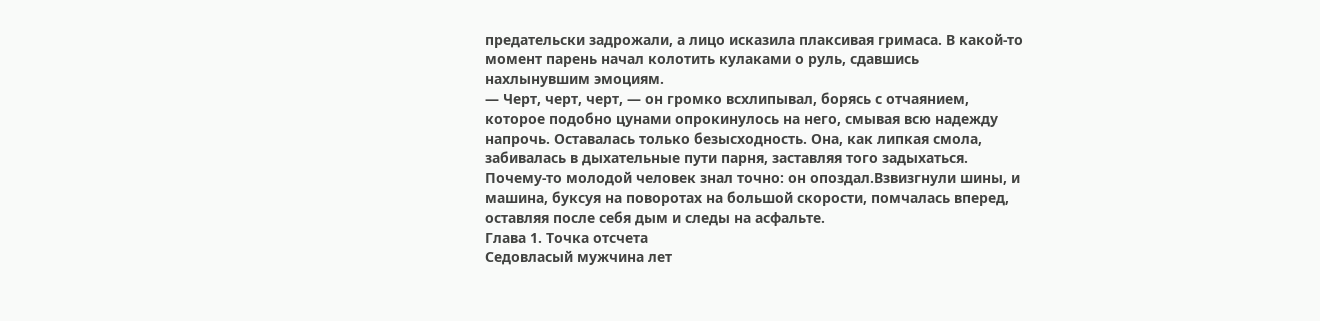предательски задрожали, а лицо исказила плаксивая гримаса. В какой-то момент парень начал колотить кулаками о руль, сдавшись нахлынувшим эмоциям.
— Черт, черт, черт, — он громко всхлипывал, борясь с отчаянием, которое подобно цунами опрокинулось на него, смывая всю надежду напрочь. Оставалась только безысходность. Она, как липкая смола, забивалась в дыхательные пути парня, заставляя того задыхаться.
Почему-то молодой человек знал точно: он опоздал.Взвизгнули шины, и машина, буксуя на поворотах на большой скорости, помчалась вперед, оставляя после себя дым и следы на асфальте.
Глава 1. Точка отсчета
Седовласый мужчина лет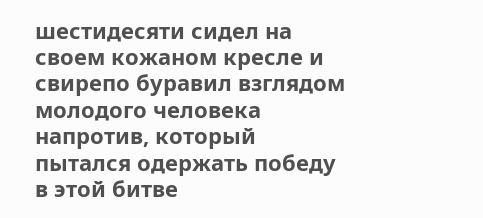шестидесяти сидел на своем кожаном кресле и свирепо буравил взглядом молодого человека напротив, который пытался одержать победу в этой битве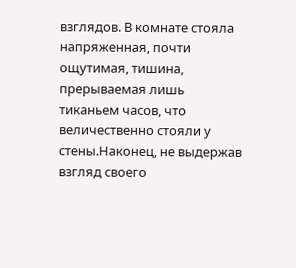взглядов. В комнате стояла напряженная, почти ощутимая, тишина, прерываемая лишь тиканьем часов, что величественно стояли у стены.Наконец, не выдержав взгляд своего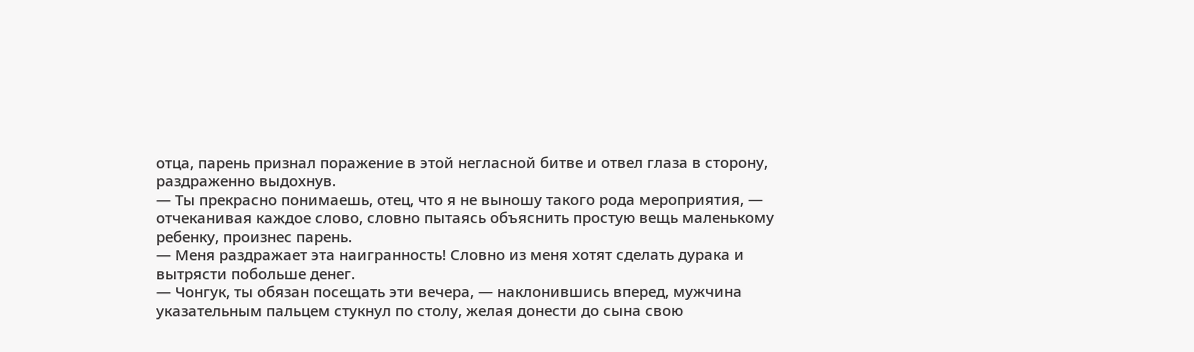отца, парень признал поражение в этой негласной битве и отвел глаза в сторону, раздраженно выдохнув.
— Ты прекрасно понимаешь, отец, что я не выношу такого рода мероприятия, — отчеканивая каждое слово, словно пытаясь объяснить простую вещь маленькому ребенку, произнес парень.
— Меня раздражает эта наигранность! Словно из меня хотят сделать дурака и вытрясти побольше денег.
— Чонгук, ты обязан посещать эти вечера, — наклонившись вперед, мужчина указательным пальцем стукнул по столу, желая донести до сына свою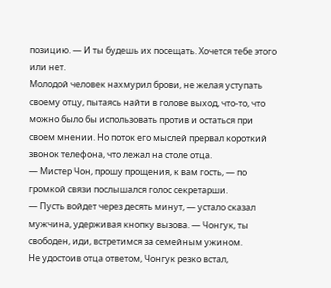позицию. — И ты будешь их посещать. Хочется тебе этого или нет.
Молодой человек нахмурил брови, не желая уступать своему отцу, пытаясь найти в голове выход, что-то, что можно было бы использовать против и остаться при своем мнении. Но поток его мыслей прервал короткий звонок телефона, что лежал на столе отца.
— Мистер Чон, прошу прощения, к вам гость, — по громкой связи послышался голос секретарши.
— Пусть войдет через десять минут, — устало сказал мужчина, удерживая кнопку вызова. — Чонгук, ты свободен, иди, встретимся за семейным ужином.
Не удостоив отца ответом, Чонгук резко встал,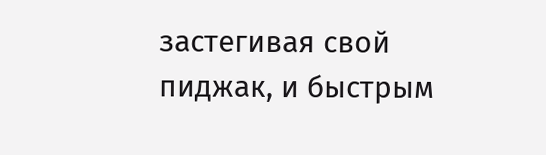застегивая свой пиджак, и быстрым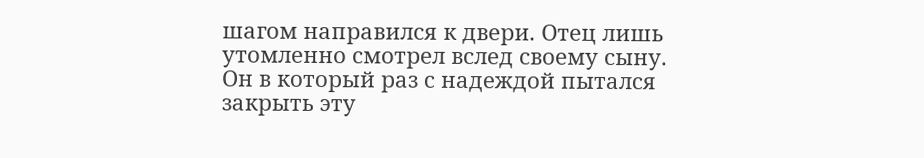шагом направился к двери. Отец лишь утомленно смотрел вслед своему сыну. Он в который раз с надеждой пытался закрыть эту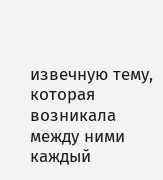извечную тему, которая возникала между ними каждый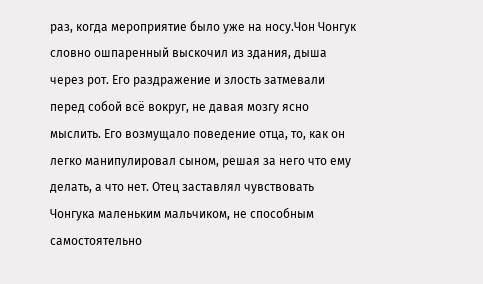раз, когда мероприятие было уже на носу.Чон Чонгук словно ошпаренный выскочил из здания, дыша через рот. Его раздражение и злость затмевали перед собой всё вокруг, не давая мозгу ясно мыслить. Его возмущало поведение отца, то, как он легко манипулировал сыном, решая за него что ему делать, а что нет. Отец заставлял чувствовать Чонгука маленьким мальчиком, не способным самостоятельно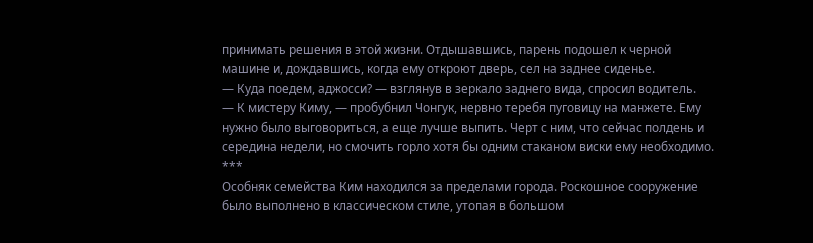принимать решения в этой жизни. Отдышавшись, парень подошел к черной машине и, дождавшись, когда ему откроют дверь, сел на заднее сиденье.
— Куда поедем, аджосси? — взглянув в зеркало заднего вида, спросил водитель.
— К мистеру Киму, — пробубнил Чонгук, нервно теребя пуговицу на манжете. Ему нужно было выговориться, а еще лучше выпить. Черт с ним, что сейчас полдень и середина недели, но смочить горло хотя бы одним стаканом виски ему необходимо.
***
Особняк семейства Ким находился за пределами города. Роскошное сооружение было выполнено в классическом стиле, утопая в большом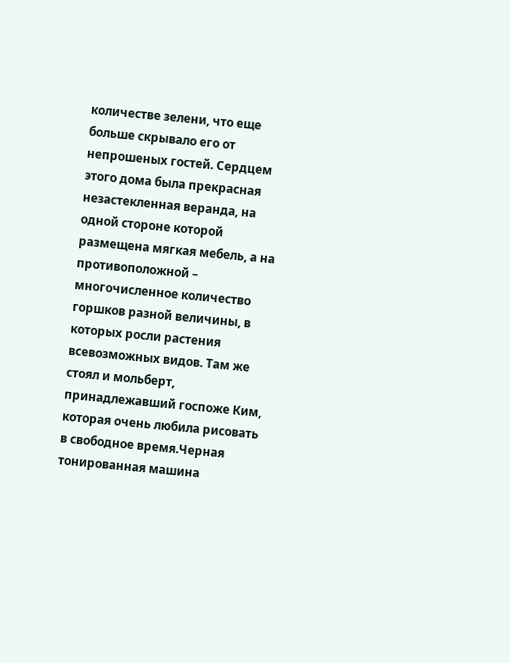количестве зелени, что еще больше скрывало его от непрошеных гостей. Сердцем этого дома была прекрасная незастекленная веранда, на одной стороне которой размещена мягкая мебель, а на противоположной – многочисленное количество горшков разной величины, в которых росли растения всевозможных видов. Там же стоял и мольберт, принадлежавший госпоже Ким, которая очень любила рисовать в свободное время.Черная тонированная машина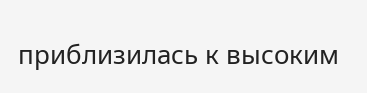приблизилась к высоким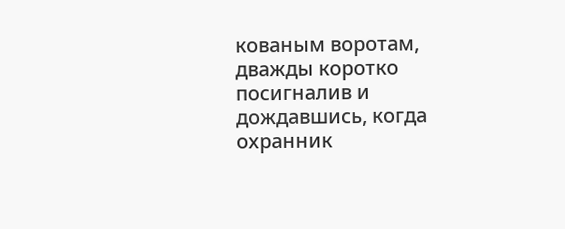кованым воротам, дважды коротко посигналив и дождавшись, когда охранник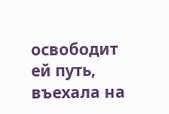освободит ей путь, въехала на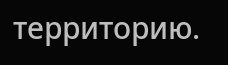территорию.